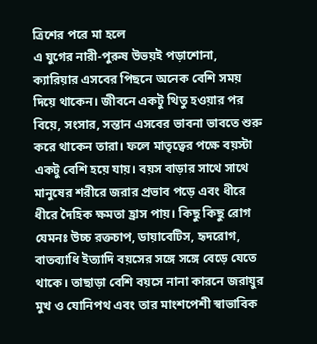ত্রিশের পরে মা হলে
এ যুগের নারী-পুরুষ উভয়ই পড়াশোনা, ক্যারিয়ার এসবের পিছনে অনেক বেশি সময় দিয়ে থাকেন। জীবনে একটু থিতু হওয়ার পর বিয়ে, সংসার, সন্তান এসবের ভাবনা ভাবতে শুরু করে থাকেন তারা। ফলে মাতৃত্বের পক্ষে বয়স্টা একটু বেশি হয়ে যায়। বয়স বাড়ার সাথে সাথে মানুষের শরীরে জরার প্রভাব পড়ে এবং ধীরে ধীরে দৈহিক ক্ষমতা হ্রাস পায়। কিছু কিছু রোগ যেমনঃ উচ্চ রক্তচাপ, ডায়াবেটিস, হৃদরোগ, বাতব্যাধি ইত্যাদি বয়সের সঙ্গে সঙ্গে বেড়ে যেতে থাকে। তাছাড়া বেশি বয়সে নানা কারনে জরায়ুর মুখ ও যোনিপথ এবং তার মাংশপেশী স্বাভাবিক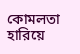কোমলতা হারিয়ে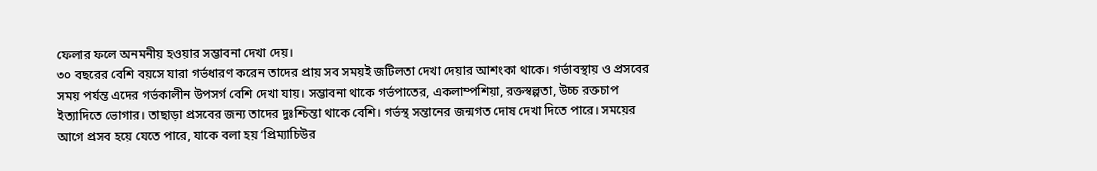ফেলার ফলে অনমনীয় হওয়ার সম্ভাবনা দেখা দেয়।
৩০ বছরের বেশি বয়সে যারা গর্ভধারণ করেন তাদের প্রায় সব সময়ই জটিলতা দেখা দেয়ার আশংকা থাকে। গর্ভাবস্থায় ও প্রসবের সময় পর্যন্ত এদের গর্ভকালীন উপসর্গ বেশি দেখা যায়। সম্ভাবনা থাকে গর্ভপাতের, একলাম্পশিয়া, রক্তস্বল্পতা, উচ্চ রক্তচাপ ইত্যাদিতে ভোগার। তাছাড়া প্রসবের জন্য তাদের দুঃশ্চিন্তা থাকে বেশি। গর্ভস্থ সন্তানের জন্মগত দোষ দেখা দিতে পারে। সময়ের আগে প্রসব হয়ে যেতে পারে, যাকে বলা হয় ‘প্রিম্যাচিউর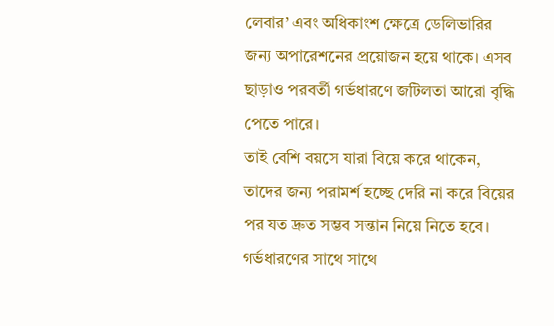লেবার’ এবং অধিকাংশ ক্ষেত্রে ডেলিভারির জন্য অপারেশনের প্রয়োজন হয়ে থাকে। এসব ছাড়াও পরবর্তী গর্ভধারণে জটিলতা আরো বৃদ্ধি পেতে পারে।
তাই বেশি বয়সে যারা বিয়ে করে থাকেন, তাদের জন্য পরামর্শ হচ্ছে দেরি না করে বিয়ের পর যত দ্রুত সম্ভব সন্তান নিয়ে নিতে হবে। গর্ভধারণের সাথে সাথে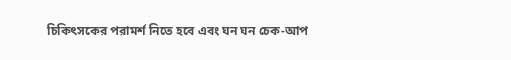চিকিৎসকের পরামর্শ নিতে হবে এবং ঘন ঘন চেক-আপ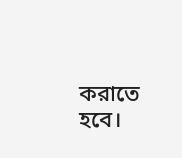করাতে হবে।